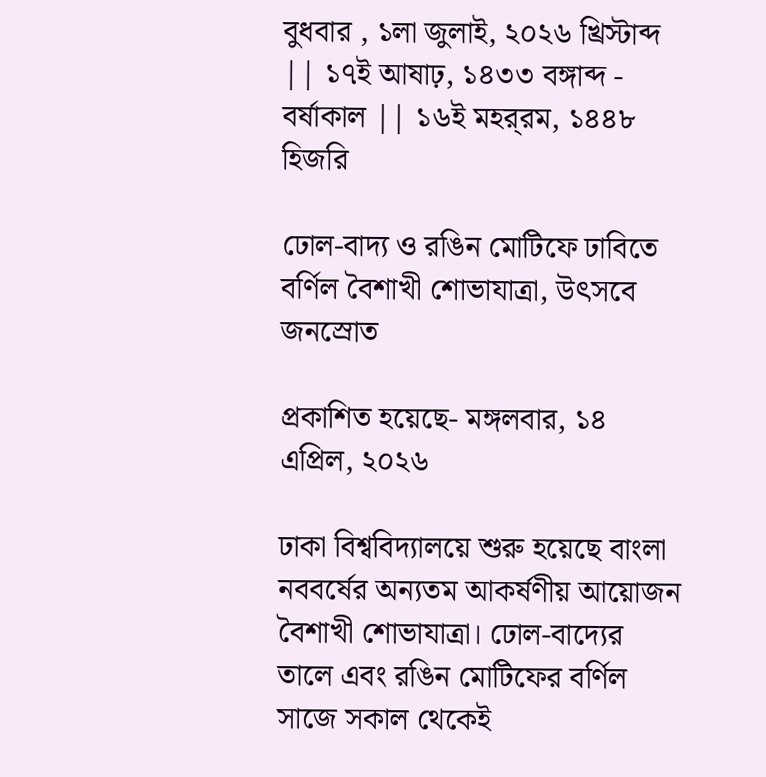বুধবার , ১লা জুলাই, ২০২৬ খ্রিস্টাব্দ || ১৭ই আষাঢ়, ১৪৩৩ বঙ্গাব্দ - বর্ষাকাল || ১৬ই মহর্‌রম, ১৪৪৮ হিজরি

ঢোল-বাদ্য ও রঙিন মোটিফে ঢাবিতে বর্ণিল বৈশাখী শোভাযাত্রা, উৎসবে জনস্রোত

প্রকাশিত হয়েছে- মঙ্গলবার, ১৪ এপ্রিল, ২০২৬

ঢাকা বিশ্ববিদ্যালয়ে শুরু হয়েছে বাংলা নববর্ষের অন্যতম আকর্ষণীয় আয়োজন বৈশাখী শোভাযাত্রা। ঢোল-বাদ্যের তালে এবং রঙিন মোটিফের বর্ণিল সাজে সকাল থেকেই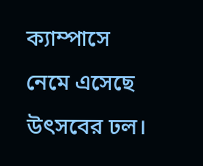ক্যাম্পাসে নেমে এসেছে উৎসবের ঢল।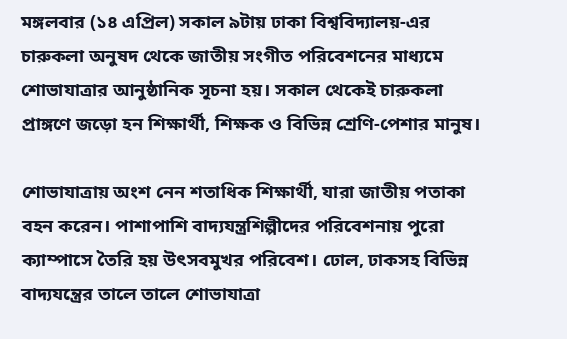মঙ্গলবার (১৪ এপ্রিল) সকাল ৯টায় ঢাকা বিশ্ববিদ্যালয়-এর চারুকলা অনুষদ থেকে জাতীয় সংগীত পরিবেশনের মাধ্যমে শোভাযাত্রার আনুষ্ঠানিক সূচনা হয়। সকাল থেকেই চারুকলা প্রাঙ্গণে জড়ো হন শিক্ষার্থী, শিক্ষক ও বিভিন্ন শ্রেণি-পেশার মানুষ।

শোভাযাত্রায় অংশ নেন শতাধিক শিক্ষার্থী, যারা জাতীয় পতাকা বহন করেন। পাশাপাশি বাদ্যযন্ত্রশিল্পীদের পরিবেশনায় পুরো ক্যাম্পাসে তৈরি হয় উৎসবমুখর পরিবেশ। ঢোল, ঢাকসহ বিভিন্ন বাদ্যযন্ত্রের তালে তালে শোভাযাত্রা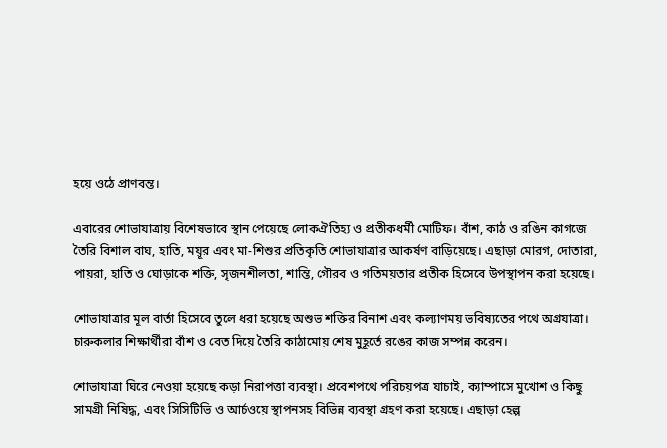হয়ে ওঠে প্রাণবন্ত।

এবারের শোভাযাত্রায় বিশেষভাবে স্থান পেয়েছে লোকঐতিহ্য ও প্রতীকধর্মী মোটিফ। বাঁশ, কাঠ ও রঙিন কাগজে তৈরি বিশাল বাঘ, হাতি, ময়ূর এবং মা-শিশুর প্রতিকৃতি শোভাযাত্রার আকর্ষণ বাড়িয়েছে। এছাড়া মোরগ, দোতারা, পায়রা, হাতি ও ঘোড়াকে শক্তি, সৃজনশীলতা, শান্তি, গৌরব ও গতিময়তার প্রতীক হিসেবে উপস্থাপন করা হয়েছে।

শোভাযাত্রার মূল বার্তা হিসেবে তুলে ধরা হয়েছে অশুভ শক্তির বিনাশ এবং কল্যাণময় ভবিষ্যতের পথে অগ্রযাত্রা। চারুকলার শিক্ষার্থীরা বাঁশ ও বেত দিয়ে তৈরি কাঠামোয় শেষ মুহূর্তে রঙের কাজ সম্পন্ন করেন।

শোভাযাত্রা ঘিরে নেওয়া হয়েছে কড়া নিরাপত্তা ব্যবস্থা। প্রবেশপথে পরিচয়পত্র যাচাই, ক্যাম্পাসে মুখোশ ও কিছু সামগ্রী নিষিদ্ধ, এবং সিসিটিভি ও আর্চওয়ে স্থাপনসহ বিভিন্ন ব্যবস্থা গ্রহণ করা হয়েছে। এছাড়া হেল্প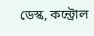ডেস্ক, কন্ট্রোল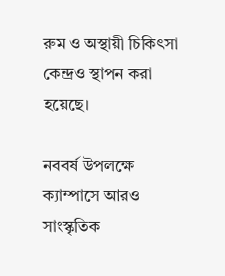রুম ও অস্থায়ী চিকিৎসা কেন্দ্রও স্থাপন করা হয়েছে।

নববর্ষ উপলক্ষে ক্যাম্পাসে আরও সাংস্কৃতিক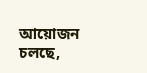আয়োজন চলছে,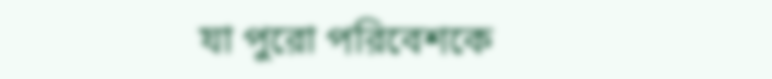যা পুরো পরিবেশকে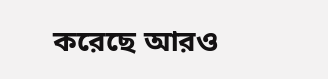করেছে আরও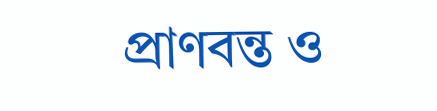প্রাণবন্ত ও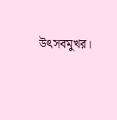উৎসবমুখর।